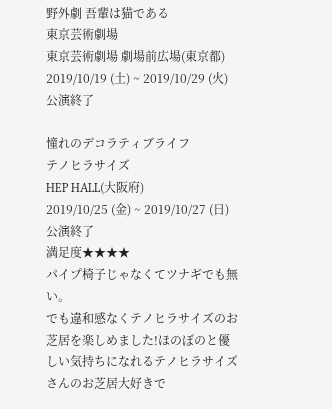野外劇 吾輩は猫である
東京芸術劇場
東京芸術劇場 劇場前広場(東京都)
2019/10/19 (土) ~ 2019/10/29 (火)公演終了

憧れのデコラティブライフ
テノヒラサイズ
HEP HALL(大阪府)
2019/10/25 (金) ~ 2019/10/27 (日)公演終了
満足度★★★★
パイプ椅子じゃなくてツナギでも無い。
でも違和感なくテノヒラサイズのお芝居を楽しめました!ほのぼのと優しい気持ちになれるテノヒラサイズさんのお芝居大好きで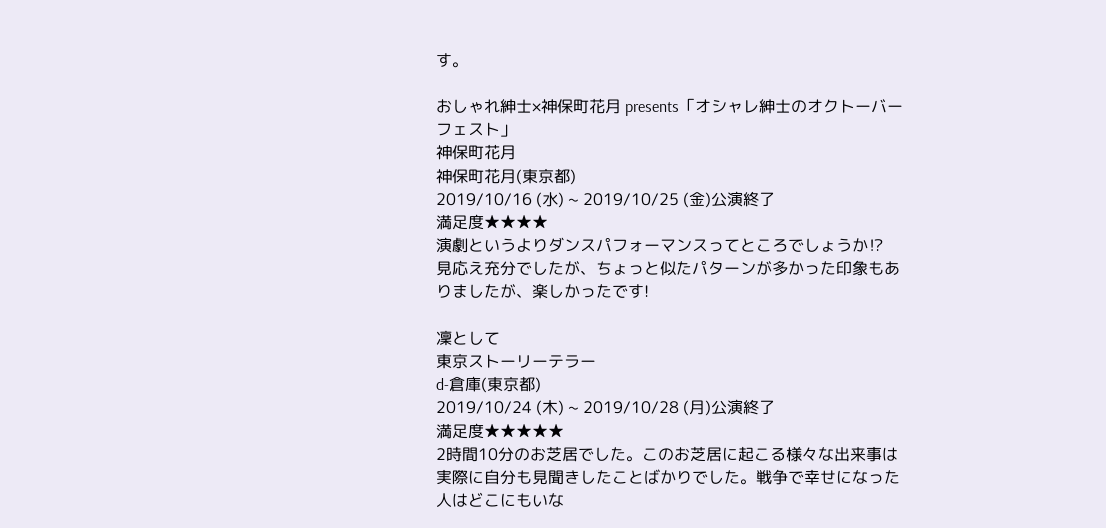す。

おしゃれ紳士×神保町花月 presents「オシャレ紳士のオクトーバーフェスト」
神保町花月
神保町花月(東京都)
2019/10/16 (水) ~ 2019/10/25 (金)公演終了
満足度★★★★
演劇というよりダンスパフォーマンスってところでしょうか⁉
見応え充分でしたが、ちょっと似たパターンが多かった印象もありましたが、楽しかったです!

凜として
東京ストーリーテラー
d-倉庫(東京都)
2019/10/24 (木) ~ 2019/10/28 (月)公演終了
満足度★★★★★
2時間10分のお芝居でした。このお芝居に起こる様々な出来事は実際に自分も見聞きしたことばかりでした。戦争で幸せになった人はどこにもいな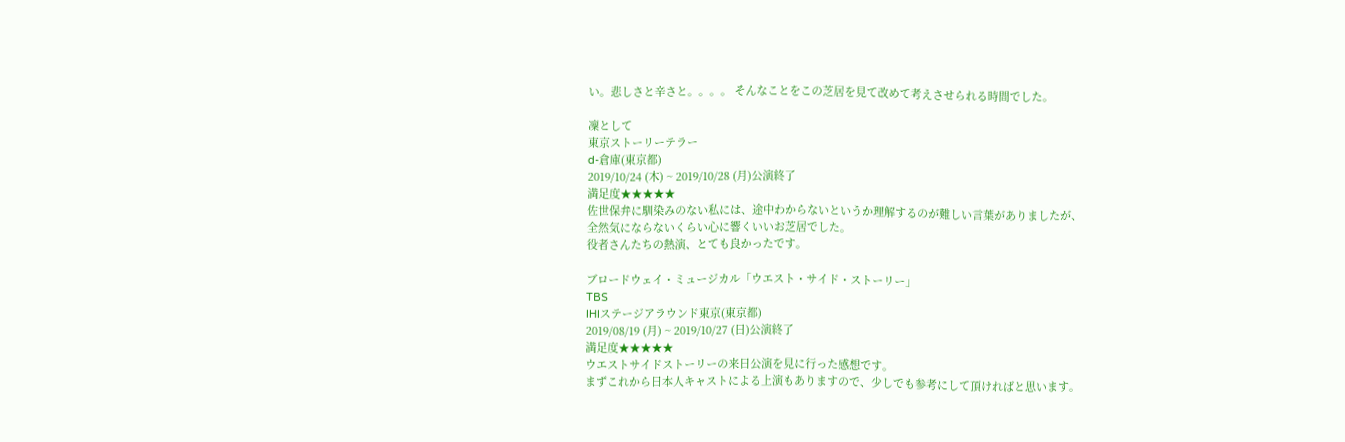い。悲しさと辛さと。。。。 そんなことをこの芝居を見て改めて考えさせられる時間でした。

凜として
東京ストーリーテラー
d-倉庫(東京都)
2019/10/24 (木) ~ 2019/10/28 (月)公演終了
満足度★★★★★
佐世保弁に馴染みのない私には、途中わからないというか理解するのが難しい言葉がありましたが、
全然気にならないくらい心に響くいいお芝居でした。
役者さんたちの熱演、とても良かったです。

ブロードウェイ・ミュージカル「ウエスト・サイド・ストーリー」
TBS
IHIステージアラウンド東京(東京都)
2019/08/19 (月) ~ 2019/10/27 (日)公演終了
満足度★★★★★
ウエストサイドストーリーの来日公演を見に行った感想です。
まずこれから日本人キャストによる上演もありますので、少しでも参考にして頂ければと思います。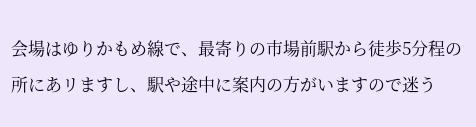会場はゆりかもめ線で、最寄りの市場前駅から徒歩5分程の所にあリますし、駅や途中に案内の方がいますので迷う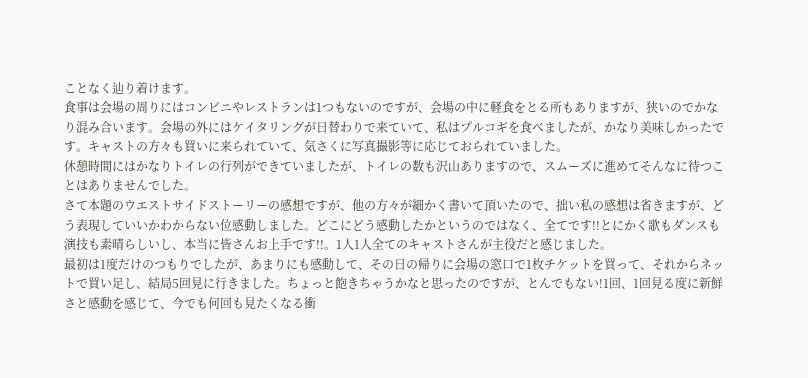ことなく辿り着けます。
食事は会場の周りにはコンビニやレストランは1つもないのですが、会場の中に軽食をとる所もありますが、狭いのでかなり混み合います。会場の外にはケイタリングが日替わりで来ていて、私はプルコギを食べましたが、かなり美味しかったです。キャストの方々も買いに来られていて、気さくに写真撮影等に応じておられていました。
休憩時間にはかなりトイレの行列ができていましたが、トイレの数も沢山ありますので、スムーズに進めてそんなに待つことはありませんでした。
さて本題のウエストサイドストーリーの感想ですが、他の方々が細かく書いて頂いたので、拙い私の感想は省きますが、どう表現していいかわからない位感動しました。どこにどう感動したかというのではなく、全てです!!とにかく歌もダンスも演技も素晴らしいし、本当に皆さんお上手です!!。1人1人全てのキャストさんが主役だと感じました。
最初は1度だけのつもりでしたが、あまりにも感動して、その日の帰りに会場の窓口で1枚チケットを買って、それからネットで買い足し、結局5回見に行きました。ちょっと飽きちゃうかなと思ったのですが、とんでもない!1回、1回見る度に新鮮さと感動を感じて、今でも何回も見たくなる衝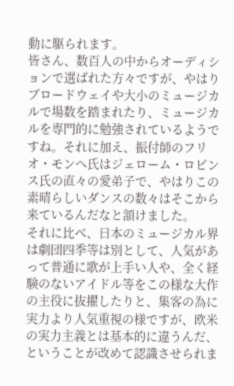動に駆られます。
皆さん、数百人の中からオーディションで選ばれた方々ですが、やはりブロードウェイや大小のミュージカルで場数を踏まれたり、ミュージカルを専門的に勉強されているようですね。それに加え、振付師のフリオ・モンへ氏はジェローム・ロビンス氏の直々の愛弟子で、やはりこの素晴らしいダンスの数々はそこから来ているんだなと頷けました。
それに比べ、日本のミュージカル界は劇団四季等は別として、人気があって普通に歌が上手い人や、全く経験のないアイドル等をこの様な大作の主役に抜擢したりと、集客の為に実力より人気重視の様ですが、欧米の実力主義とは基本的に違うんだ、ということが改めて認識させられま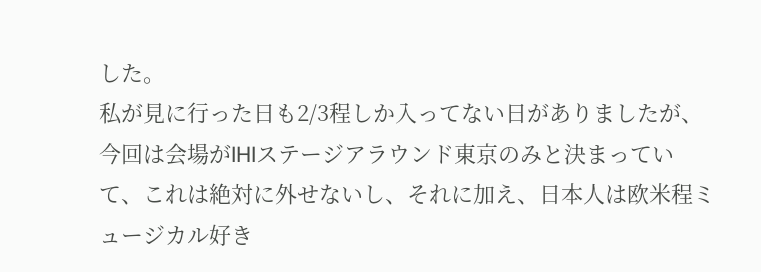した。
私が見に行った日も2/3程しか入ってない日がありましたが、今回は会場がIHIステージアラウンド東京のみと決まっていて、これは絶対に外せないし、それに加え、日本人は欧米程ミュージカル好き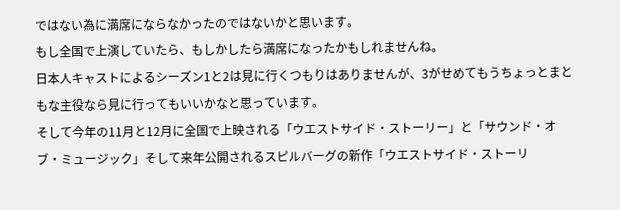ではない為に満席にならなかったのではないかと思います。
もし全国で上演していたら、もしかしたら満席になったかもしれませんね。
日本人キャストによるシーズン1と2は見に行くつもりはありませんが、3がせめてもうちょっとまともな主役なら見に行ってもいいかなと思っています。
そして今年の11月と12月に全国で上映される「ウエストサイド・ストーリー」と「サウンド・オブ・ミュージック」そして来年公開されるスピルバーグの新作「ウエストサイド・ストーリ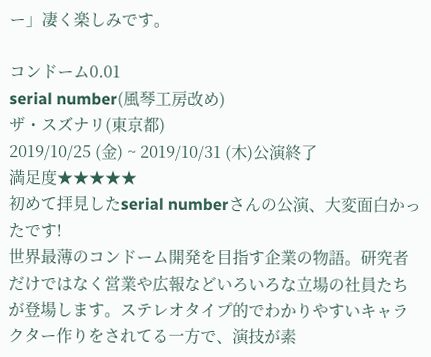ー」凄く楽しみです。

コンドーム0.01
serial number(風琴工房改め)
ザ・スズナリ(東京都)
2019/10/25 (金) ~ 2019/10/31 (木)公演終了
満足度★★★★★
初めて拝見したserial numberさんの公演、大変面白かったです!
世界最薄のコンドーム開発を目指す企業の物語。研究者だけではなく営業や広報などいろいろな立場の社員たちが登場します。ステレオタイプ的でわかりやすいキャラクター作りをされてる一方で、演技が素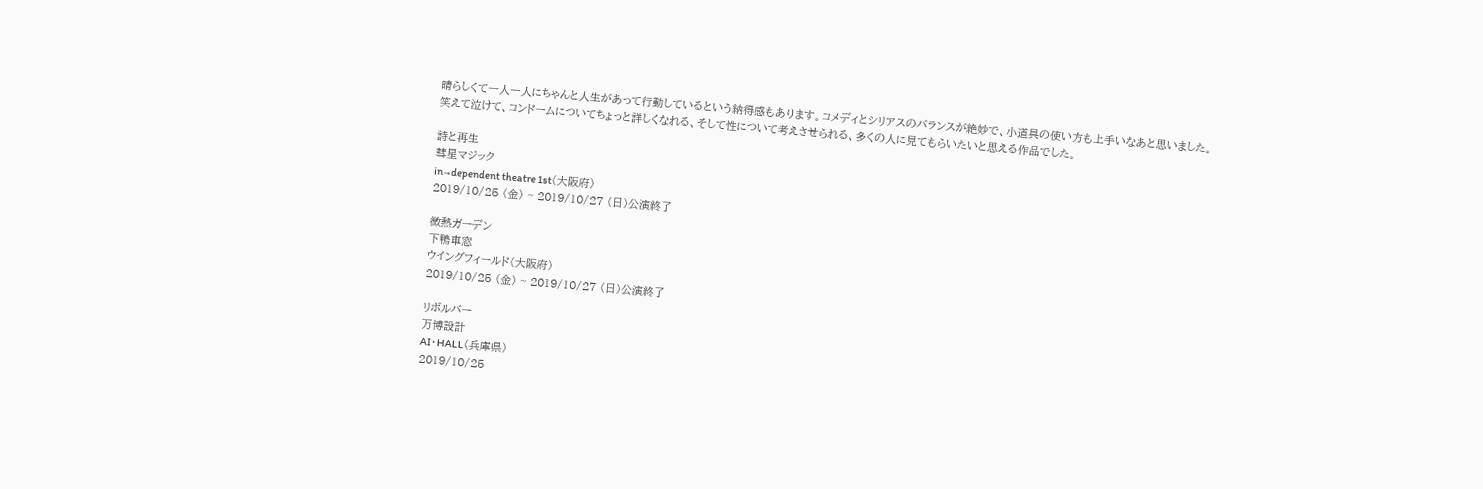晴らしくて一人一人にちゃんと人生があって行動しているという納得感もあります。コメディとシリアスのバランスが絶妙で、小道具の使い方も上手いなあと思いました。
笑えて泣けて、コンドームについてちょっと詳しくなれる、そして性について考えさせられる、多くの人に見てもらいたいと思える作品でした。

詩と再生
彗星マジック
in→dependent theatre 1st(大阪府)
2019/10/25 (金) ~ 2019/10/27 (日)公演終了

微熱ガーデン
下鴨車窓
ウイングフィールド(大阪府)
2019/10/25 (金) ~ 2019/10/27 (日)公演終了

リボルバー
万博設計
AI・HALL(兵庫県)
2019/10/25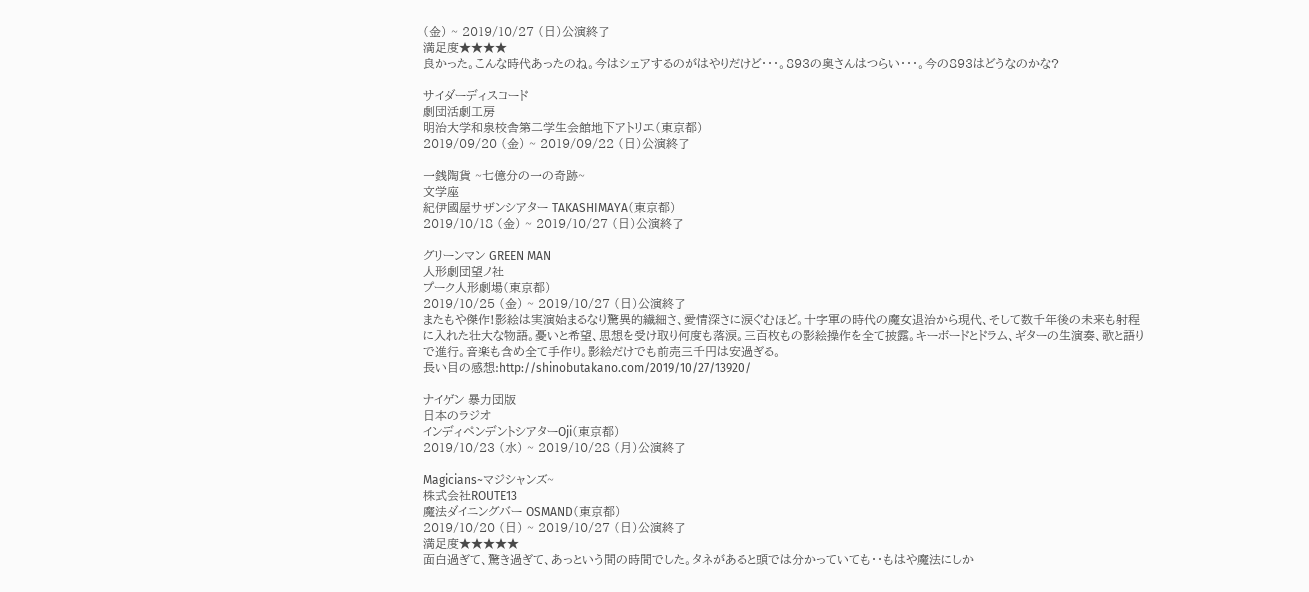(金) ~ 2019/10/27 (日)公演終了
満足度★★★★
良かった。こんな時代あったのね。今はシェアするのがはやりだけど・・・。893の奥さんはつらい・・・。今の893はどうなのかな?

サイダーディスコード
劇団活劇工房
明治大学和泉校舎第二学生会館地下アトリエ(東京都)
2019/09/20 (金) ~ 2019/09/22 (日)公演終了

一銭陶貨 ~七億分の一の奇跡~
文学座
紀伊國屋サザンシアター TAKASHIMAYA(東京都)
2019/10/18 (金) ~ 2019/10/27 (日)公演終了

グリーンマン GREEN MAN
人形劇団望ノ社
プーク人形劇場(東京都)
2019/10/25 (金) ~ 2019/10/27 (日)公演終了
またもや傑作!影絵は実演始まるなり驚異的繊細さ、愛情深さに涙ぐむほど。十字軍の時代の魔女退治から現代、そして数千年後の未来も射程に入れた壮大な物語。憂いと希望、思想を受け取り何度も落涙。三百枚もの影絵操作を全て披露。キーボードとドラム、ギターの生演奏、歌と語りで進行。音楽も含め全て手作り。影絵だけでも前売三千円は安過ぎる。
長い目の感想:http://shinobutakano.com/2019/10/27/13920/

ナイゲン 暴力団版
日本のラジオ
インディペンデントシアターOji(東京都)
2019/10/23 (水) ~ 2019/10/28 (月)公演終了

Magicians~マジシャンズ~
株式会社ROUTE13
魔法ダイニングバー OSMAND(東京都)
2019/10/20 (日) ~ 2019/10/27 (日)公演終了
満足度★★★★★
面白過ぎて、驚き過ぎて、あっという間の時間でした。タネがあると頭では分かっていても・・もはや魔法にしか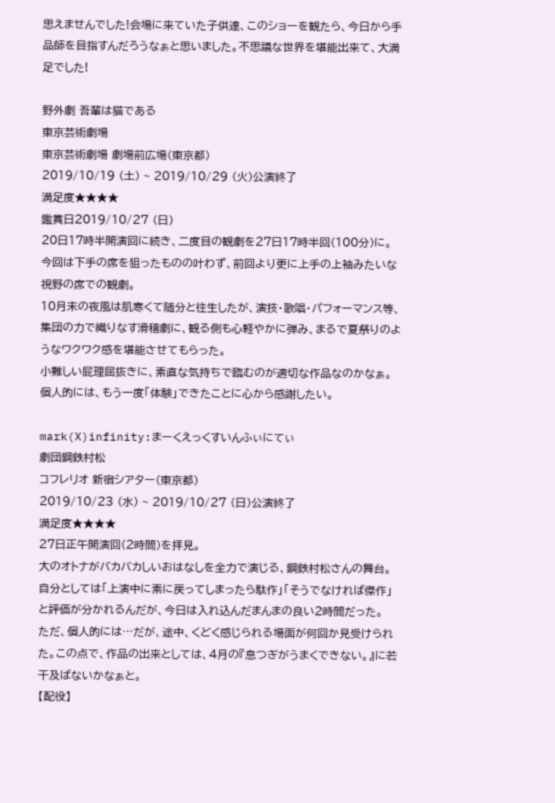思えませんでした!会場に来ていた子供達、このショーを観たら、今日から手品師を目指すんだろうなぁと思いました。不思議な世界を堪能出来て、大満足でした!

野外劇 吾輩は猫である
東京芸術劇場
東京芸術劇場 劇場前広場(東京都)
2019/10/19 (土) ~ 2019/10/29 (火)公演終了
満足度★★★★
鑑賞日2019/10/27 (日)
20日17時半開演回に続き、二度目の観劇を27日17時半回(100分)に。
今回は下手の席を狙ったものの叶わず、前回より更に上手の上袖みたいな視野の席での観劇。
10月末の夜風は肌寒くて随分と往生したが、演技・歌唱・パフォーマンス等、集団の力で織りなす滑稽劇に、観る側も心軽やかに弾み、まるで夏祭りのようなワクワク感を堪能させてもらった。
小難しい屁理屈抜きに、素直な気持ちで臨むのが適切な作品なのかなぁ。
個人的には、もう一度「体験」できたことに心から感謝したい。

mark(X)infinity:まーくえっくすいんふぃにてぃ
劇団鋼鉄村松
コフレリオ 新宿シアター(東京都)
2019/10/23 (水) ~ 2019/10/27 (日)公演終了
満足度★★★★
27日正午開演回(2時間)を拝見。
大のオトナがバカバカしいおはなしを全力で演じる、鋼鉄村松さんの舞台。
自分としては「上演中に素に戻ってしまったら駄作」「そうでなければ傑作」と評価が分かれるんだが、今日は入れ込んだまんまの良い2時間だった。
ただ、個人的には…だが、途中、くどく感じられる場面が何回か見受けられた。この点で、作品の出来としては、4月の『息つぎがうまくできない。』に若干及ばないかなぁと。
【配役】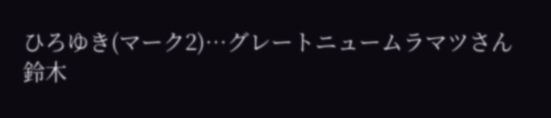ひろゆき(マーク2)…グレートニュームラマツさん
鈴木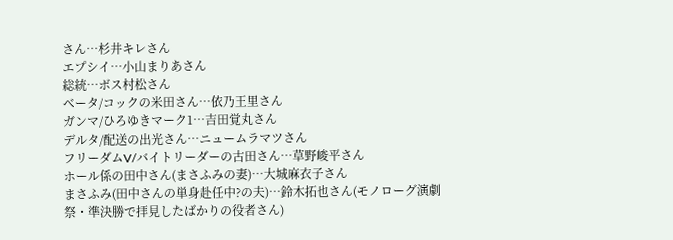さん…杉井キレさん
エプシイ…小山まりあさん
総統…ボス村松さん
ベータ/コックの米田さん…依乃王里さん
ガンマ/ひろゆきマーク1…吉田覚丸さん
デルタ/配送の出光さん…ニュームラマツさん
フリーダムV/バイトリーダーの古田さん…草野峻平さん
ホール係の田中さん(まさふみの妻)…大城麻衣子さん
まさふみ(田中さんの単身赴任中?の夫)…鈴木拓也さん(モノローグ演劇祭・準決勝で拝見したばかりの役者さん)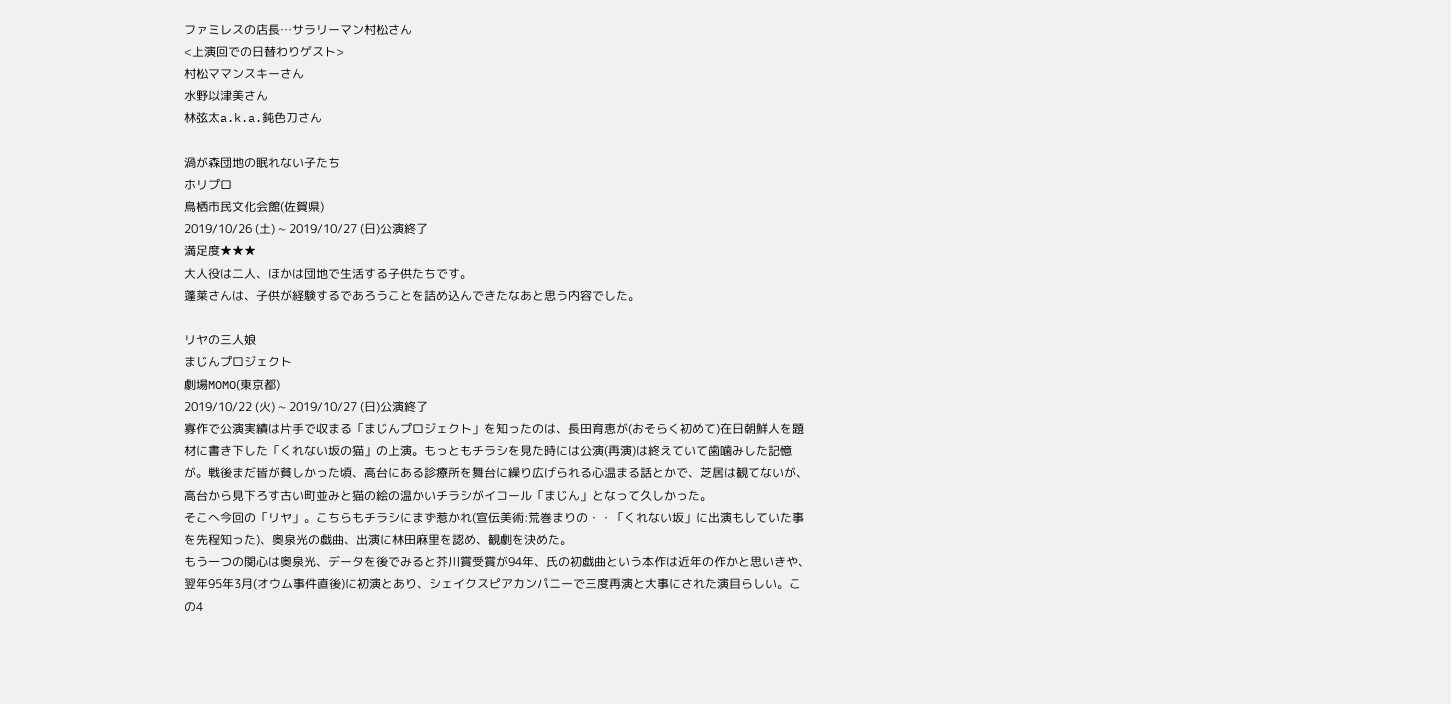ファミレスの店長…サラリーマン村松さん
<上演回での日替わりゲスト>
村松ママンスキーさん
水野以津美さん
林弦太a.k.a.鈍色刀さん

渦が森団地の眠れない子たち
ホリプロ
鳥栖市民文化会館(佐賀県)
2019/10/26 (土) ~ 2019/10/27 (日)公演終了
満足度★★★
大人役は二人、ほかは団地で生活する子供たちです。
蓬莱さんは、子供が経験するであろうことを詰め込んできたなあと思う内容でした。

リヤの三人娘
まじんプロジェクト
劇場MOMO(東京都)
2019/10/22 (火) ~ 2019/10/27 (日)公演終了
寡作で公演実績は片手で収まる「まじんプロジェクト」を知ったのは、長田育恵が(おそらく初めて)在日朝鮮人を題材に書き下した「くれない坂の猫」の上演。もっともチラシを見た時には公演(再演)は終えていて歯噛みした記憶が。戦後まだ皆が貧しかった頃、高台にある診療所を舞台に繰り広げられる心温まる話とかで、芝居は観てないが、高台から見下ろす古い町並みと猫の絵の温かいチラシがイコール「まじん」となって久しかった。
そこへ今回の「リヤ」。こちらもチラシにまず惹かれ(宣伝美術:荒巻まりの・・「くれない坂」に出演もしていた事を先程知った)、奥泉光の戯曲、出演に林田麻里を認め、観劇を決めた。
もう一つの関心は奥泉光、データを後でみると芥川賞受賞が94年、氏の初戯曲という本作は近年の作かと思いきや、翌年95年3月(オウム事件直後)に初演とあり、シェイクスピアカンパニーで三度再演と大事にされた演目らしい。この4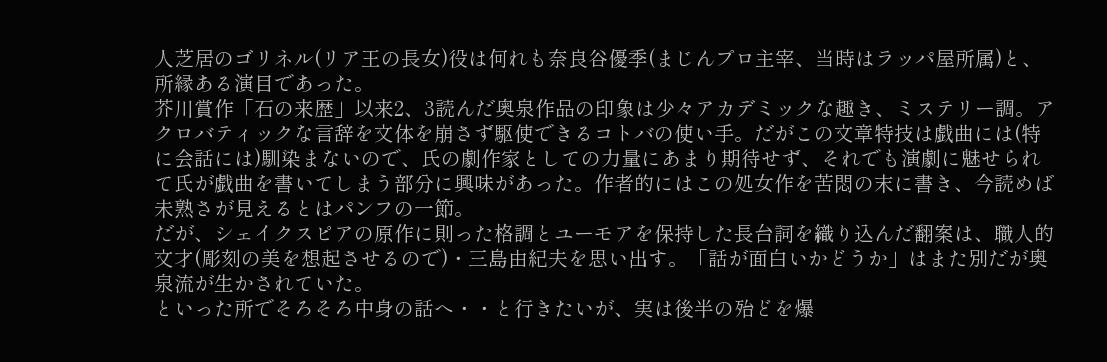人芝居のゴリネル(リア王の長女)役は何れも奈良谷優季(まじんプロ主宰、当時はラッパ屋所属)と、所縁ある演目であった。
芥川賞作「石の来歴」以来2、3読んだ奥泉作品の印象は少々アカデミックな趣き、ミステリー調。アクロバティックな言辞を文体を崩さず駆使できるコトバの使い手。だがこの文章特技は戯曲には(特に会話には)馴染まないので、氏の劇作家としての力量にあまり期待せず、それでも演劇に魅せられて氏が戯曲を書いてしまう部分に興味があった。作者的にはこの処女作を苦悶の末に書き、今読めば未熟さが見えるとはパンフの一節。
だが、シェイクスピアの原作に則った格調とユーモアを保持した長台詞を織り込んだ翻案は、職人的文才(彫刻の美を想起させるので)・三島由紀夫を思い出す。「話が面白いかどうか」はまた別だが奥泉流が生かされていた。
といった所でそろそろ中身の話へ・・と行きたいが、実は後半の殆どを爆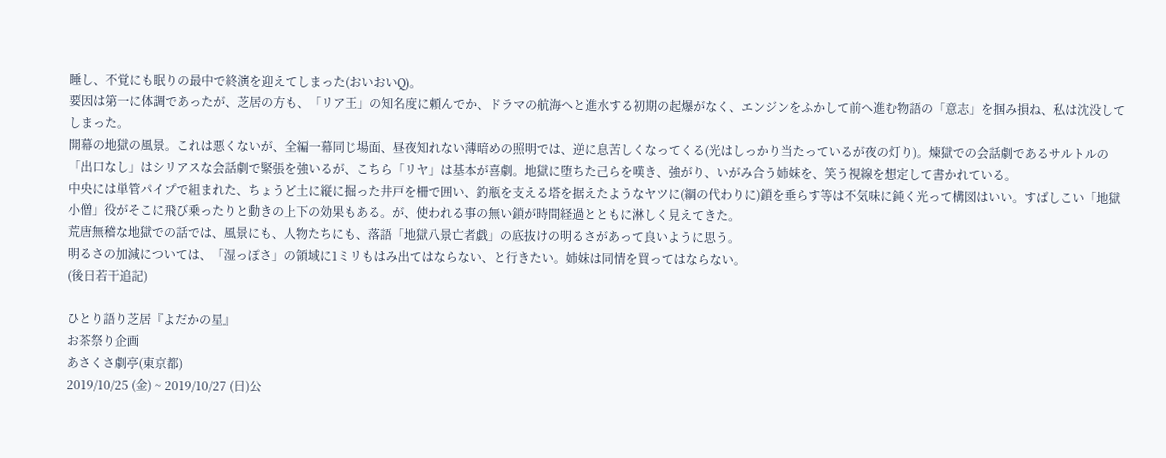睡し、不覚にも眠りの最中で終演を迎えてしまった(おいおいQ)。
要因は第一に体調であったが、芝居の方も、「リア王」の知名度に頼んでか、ドラマの航海へと進水する初期の起爆がなく、エンジンをふかして前へ進む物語の「意志」を掴み損ね、私は沈没してしまった。
開幕の地獄の風景。これは悪くないが、全編一幕同じ場面、昼夜知れない薄暗めの照明では、逆に息苦しくなってくる(光はしっかり当たっているが夜の灯り)。煉獄での会話劇であるサルトルの「出口なし」はシリアスな会話劇で緊張を強いるが、こちら「リヤ」は基本が喜劇。地獄に堕ちた己らを嘆き、強がり、いがみ合う姉妹を、笑う視線を想定して書かれている。
中央には単管パイプで組まれた、ちょうど土に縦に掘った井戸を柵で囲い、釣瓶を支える塔を据えたようなヤツに(綱の代わりに)鎖を垂らす等は不気味に鈍く光って構図はいい。すばしこい「地獄小僧」役がそこに飛び乗ったりと動きの上下の効果もある。が、使われる事の無い鎖が時間経過とともに淋しく見えてきた。
荒唐無稽な地獄での話では、風景にも、人物たちにも、落語「地獄八景亡者戯」の底抜けの明るさがあって良いように思う。
明るさの加減については、「湿っぽさ」の領域に1ミリもはみ出てはならない、と行きたい。姉妹は同情を買ってはならない。
(後日若干追記)

ひとり語り芝居『よだかの星』
お茶祭り企画
あさくさ劇亭(東京都)
2019/10/25 (金) ~ 2019/10/27 (日)公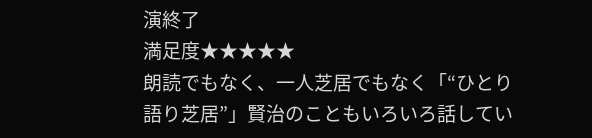演終了
満足度★★★★★
朗読でもなく、一人芝居でもなく「“ひとり語り芝居”」賢治のこともいろいろ話してい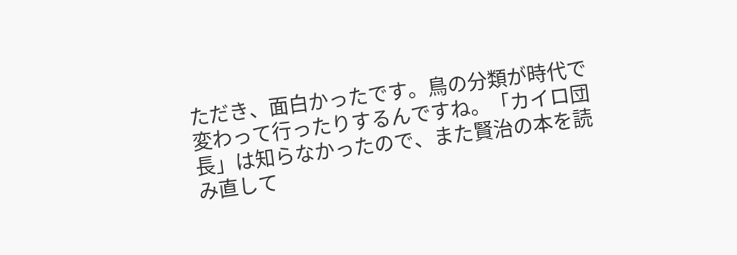ただき、面白かったです。鳥の分類が時代で変わって行ったりするんですね。「カイロ団長」は知らなかったので、また賢治の本を読み直して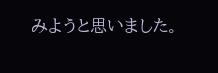みようと思いました。